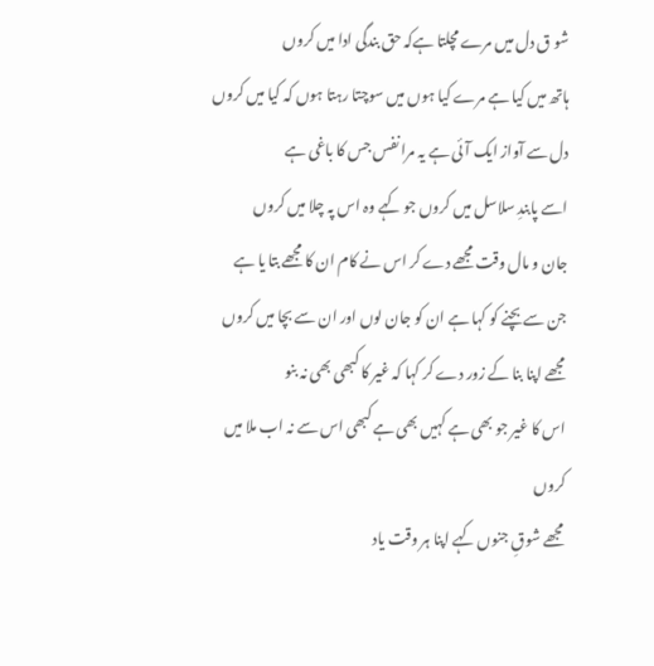شو ق دل میں مرے مچلتا ہےکہ حق بندگی ادا میں کروں
ہاتھ میں کیا ہے مرے کیا ہوں میں سوچتا رہتا ہوں کہ کیا میں کروں
دل سے آواز ایک آئی ہے یہ مرا نفس جس کا باغی ہے
اسے پابندِ سلاسل میں کروں جو کہے وہ اس پہ چلا میں کروں
جان و مال وقت مجھے دے کر اس نے کام ان کا مجھے بتا یا ہے
جن سے بچنے کو کہا ہے ان کو جان لوں اور ان سے بچا میں کروں
مجھے اپنا بنا کے زور دے کر کہا کہ غیر کا کبھی بھی نہ بنو
اس کا غیر جو بھی ہے کہیں بھی ہے کبھی اس سے نہ اب ملا میں کروں
مجھے شوقِ جنوں کہے اپنا ہر وقت یاد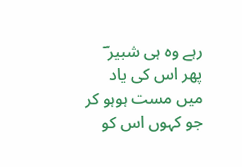رہے وہ ہی شبیر ؔ
پھر اس کی یاد میں مست ہوہو کر جو کہوں اس کو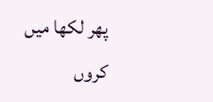پھر لکھا میں کروں